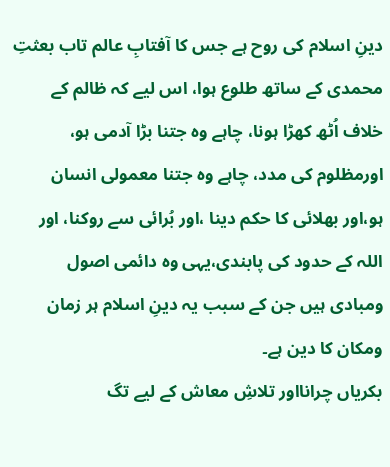دینِ اسلام کی روح ہے جس کا آفتابِ عالم تاب بعثتِ محمدی کے ساتھ طلوع ہوا، اس لیے کہ ظالم کے خلاف اُٹھ کھڑا ہونا، چاہے وہ جتنا بڑا آدمی ہو، اورمظلوم کی مدد، چاہے وہ جتنا معمولی انسان ہو،اور بھلائی کا حکم دینا ،اور بُرائی سے روکنا، اور اللہ کے حدود کی پابندی،یہی وہ دائمی اصول ومبادی ہیں جن کے سبب یہ دینِ اسلام ہر زمان ومکان کا دین ہے۔
بکریاں چرانااور تلاشِ معاش کے لیے تگ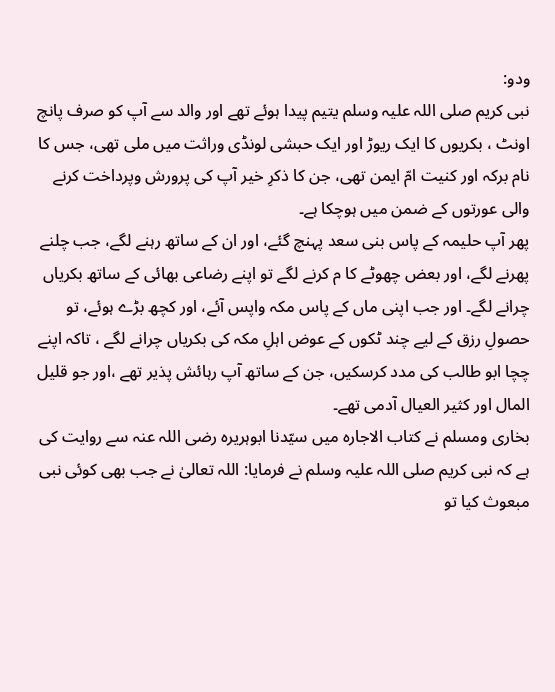ودو:
نبی کریم صلی اللہ علیہ وسلم یتیم پیدا ہوئے تھے اور والد سے آپ کو صرف پانچ اونٹ ، بکریوں کا ایک ریوڑ اور ایک حبشی لونڈی وراثت میں ملی تھی، جس کا نام برکہ اور کنیت امّ ایمن تھی، جن کا ذکرِ خیر آپ کی پرورش وپرداخت کرنے والی عورتوں کے ضمن میں ہوچکا ہے۔
پھر آپ حلیمہ کے پاس بنی سعد پہنچ گئے، اور ان کے ساتھ رہنے لگے، جب چلنے پھرنے لگے، اور بعض چھوٹے کا م کرنے لگے تو اپنے رضاعی بھائی کے ساتھ بکریاں چرانے لگے۔ اور جب اپنی ماں کے پاس مکہ واپس آئے، اور کچھ بڑے ہوئے، تو حصولِ رزق کے لیے چند ٹکوں کے عوض اہلِ مکہ کی بکریاں چرانے لگے ، تاکہ اپنے چچا ابو طالب کی مدد کرسکیں، جن کے ساتھ آپ رہائش پذیر تھے ،اور جو قلیل المال اور کثیر العیال آدمی تھے۔
بخاری ومسلم نے کتاب الاجارہ میں سیّدنا ابوہریرہ رضی اللہ عنہ سے روایت کی ہے کہ نبی کریم صلی اللہ علیہ وسلم نے فرمایا: اللہ تعالیٰ نے جب بھی کوئی نبی مبعوث کیا تو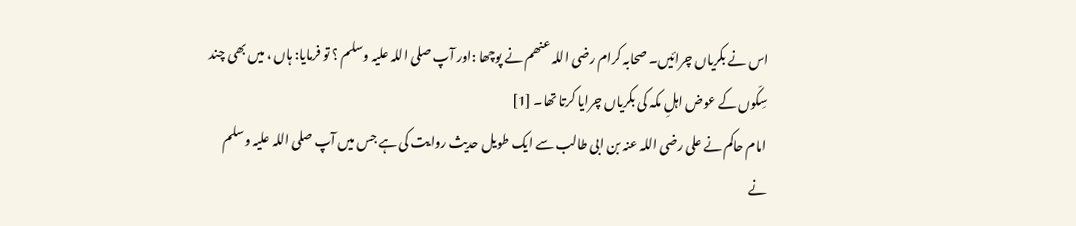اس نے بکریاں چرائیں۔ صحابہ کرام رضی اللہ عنھم نے پوچھا :اور آپ صلی اللہ علیہ وسلم ؟ تو فرمایا: ہاں ، میں بھی چند سِکّوں کے عوض اہلِ مکہ کی بکریاں چرایا کرتا تھا۔ [1]
امام حاکم نے علی رضی اللہ عنہ بن ابی طالب سے ایک طویل حدیث روایت کی ہے جس میں آپ صلی اللہ علیہ وسلم نے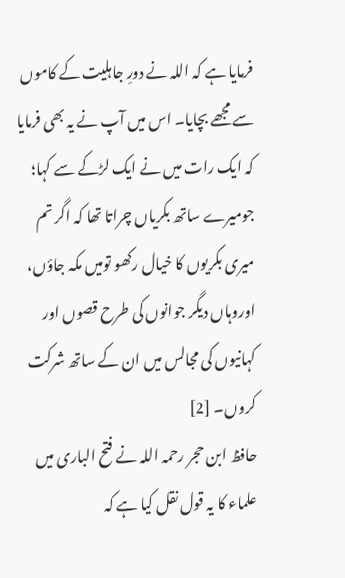فرمایا ہے کہ اللہ نے دورِ جاہلیت کے کاموں سے مجھے بچایا۔ اس میں آپ نے یہ بھی فرمایا کہ ایک رات میں نے ایک لڑکے سے کہا؛ جومیرے ساتھ بکریاں چراتا تھا کہ اگر تم میری بکریوں کا خیال رکھو تومیں مکہ جاؤں، اوروہاں دیگر جوانوں کی طرح قصوں اور کہانیوں کی مجالس میں ان کے ساتھ شرکت کروں۔ [2]
حافظ ابن حجر رحمہ اللہ نے فتح الباری میں علماء کا یہ قول نقل کیا ہے کہ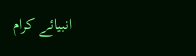انبیائے کرام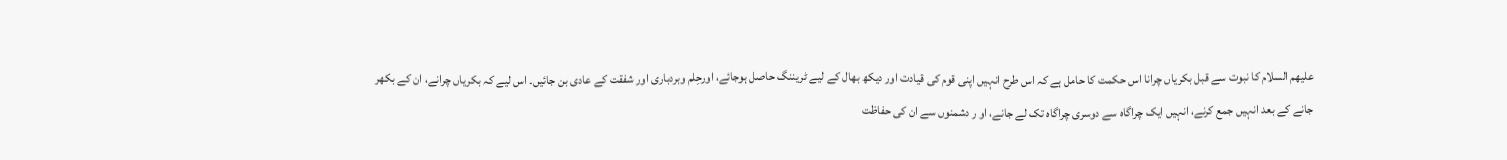علیھم السلام کا نبوت سے قبل بکریاں چرانا اس حکمت کا حامل ہے کہ اس طرح انہیں اپنی قوم کی قیادت اور دیکھ بھال کے لیے ٹریننگ حاصل ہوجائے، اورحِلم وبردباری اور شفقت کے عادی بن جائیں۔ اس لیے کہ بکریاں چرانے، ان کے بکھر جانے کے بعد انہیں جمع کرنے، انہیں ایک چراگاہ سے دوسری چراگاہ تک لے جانے، او ر دشمنوں سے ان کی حفاظت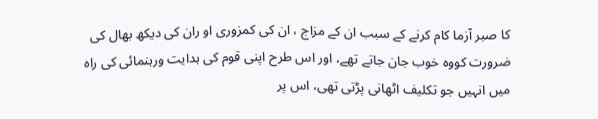کا صبر آزما کام کرنے کے سبب ان کے مزاج ، ان کی کمزوری او ران کی دیکھ بھال کی ضرورت کووہ خوب جان جاتے تھے، اور اس طرح اپنی قوم کی ہدایت ورہنمائی کی راہ میں انہیں جو تکلیف اٹھانی پڑتی تھی، اس پر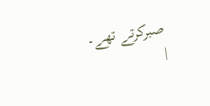صبرکرتے تھے۔
|